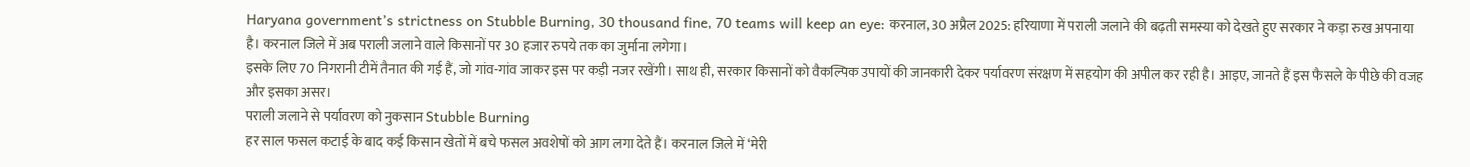Haryana government’s strictness on Stubble Burning, 30 thousand fine, 70 teams will keep an eye: करनाल, 30 अप्रैल 2025: हरियाणा में पराली जलाने की बढ़ती समस्या को देखते हुए सरकार ने कड़ा रुख अपनाया है। करनाल जिले में अब पराली जलाने वाले किसानों पर 30 हजार रुपये तक का जुर्माना लगेगा।
इसके लिए 70 निगरानी टीमें तैनात की गई हैं, जो गांव-गांव जाकर इस पर कड़ी नजर रखेंगी। साथ ही, सरकार किसानों को वैकल्पिक उपायों की जानकारी देकर पर्यावरण संरक्षण में सहयोग की अपील कर रही है। आइए, जानते हैं इस फैसले के पीछे की वजह और इसका असर।
पराली जलाने से पर्यावरण को नुकसान Stubble Burning
हर साल फसल कटाई के बाद कई किसान खेतों में बचे फसल अवशेषों को आग लगा देते हैं। करनाल जिले में ‘मेरी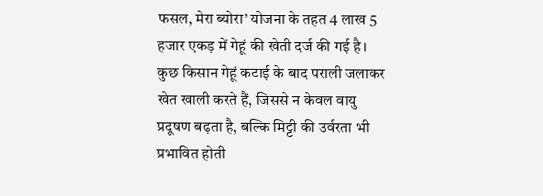फसल, मेरा ब्योरा’ योजना के तहत 4 लाख 5 हजार एकड़ में गेहूं की खेती दर्ज की गई है।
कुछ किसान गेहूं कटाई के बाद पराली जलाकर खेत खाली करते हैं, जिससे न केवल वायु प्रदूषण बढ़ता है, बल्कि मिट्टी की उर्वरता भी प्रभावित होती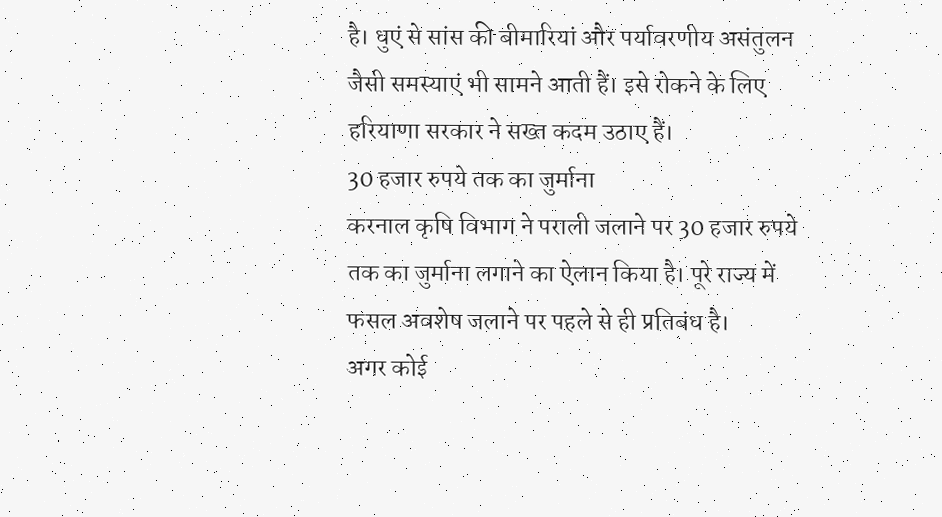है। धुएं से सांस की बीमारियां और पर्यावरणीय असंतुलन जैसी समस्याएं भी सामने आती हैं। इसे रोकने के लिए हरियाणा सरकार ने सख्त कदम उठाए हैं।
30 हजार रुपये तक का जुर्माना
करनाल कृषि विभाग ने पराली जलाने पर 30 हजार रुपये तक का जुर्माना लगाने का ऐलान किया है। पूरे राज्य में फसल अवशेष जलाने पर पहले से ही प्रतिबंध है।
अगर कोई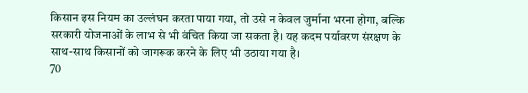किसान इस नियम का उल्लंघन करता पाया गया, तो उसे न केवल जुर्माना भरना होगा, बल्कि सरकारी योजनाओं के लाभ से भी वंचित किया जा सकता है। यह कदम पर्यावरण संरक्षण के साथ-साथ किसानों को जागरूक करने के लिए भी उठाया गया है।
70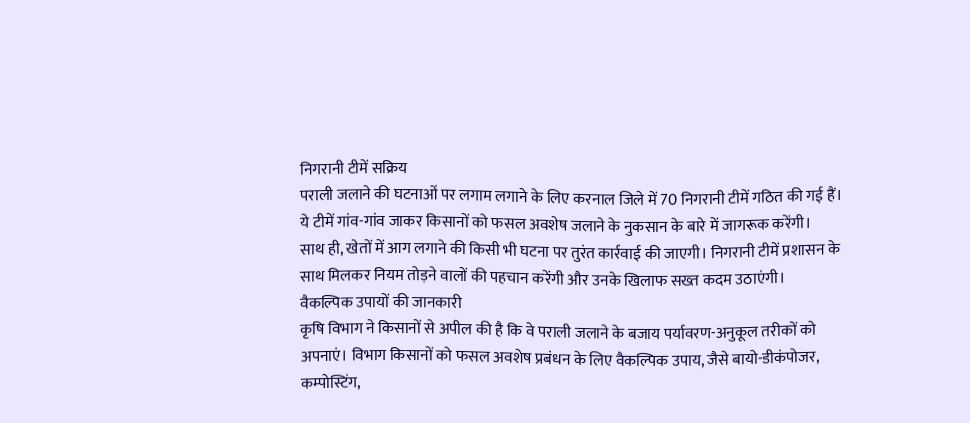निगरानी टीमें सक्रिय
पराली जलाने की घटनाओं पर लगाम लगाने के लिए करनाल जिले में 70 निगरानी टीमें गठित की गई हैं। ये टीमें गांव-गांव जाकर किसानों को फसल अवशेष जलाने के नुकसान के बारे में जागरूक करेंगी।
साथ ही, खेतों में आग लगाने की किसी भी घटना पर तुरंत कार्रवाई की जाएगी। निगरानी टीमें प्रशासन के साथ मिलकर नियम तोड़ने वालों की पहचान करेंगी और उनके खिलाफ सख्त कदम उठाएंगी।
वैकल्पिक उपायों की जानकारी
कृषि विभाग ने किसानों से अपील की है कि वे पराली जलाने के बजाय पर्यावरण-अनुकूल तरीकों को अपनाएं। विभाग किसानों को फसल अवशेष प्रबंधन के लिए वैकल्पिक उपाय, जैसे बायो-डीकंपोजर, कम्पोस्टिंग,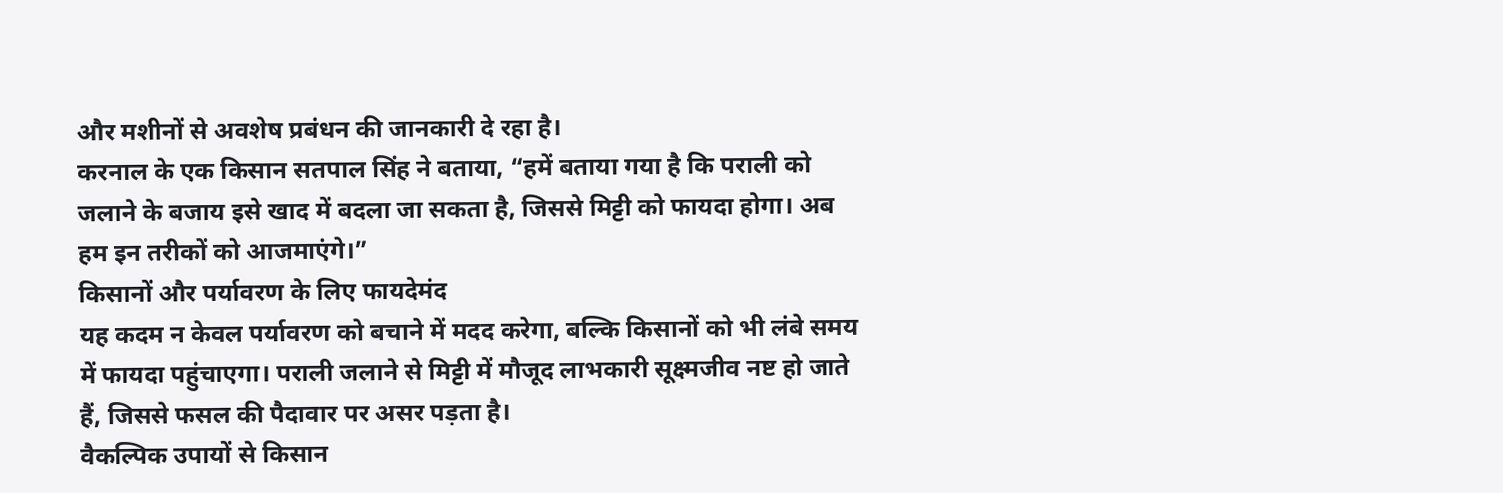और मशीनों से अवशेष प्रबंधन की जानकारी दे रहा है।
करनाल के एक किसान सतपाल सिंह ने बताया, “हमें बताया गया है कि पराली को जलाने के बजाय इसे खाद में बदला जा सकता है, जिससे मिट्टी को फायदा होगा। अब हम इन तरीकों को आजमाएंगे।”
किसानों और पर्यावरण के लिए फायदेमंद
यह कदम न केवल पर्यावरण को बचाने में मदद करेगा, बल्कि किसानों को भी लंबे समय में फायदा पहुंचाएगा। पराली जलाने से मिट्टी में मौजूद लाभकारी सूक्ष्मजीव नष्ट हो जाते हैं, जिससे फसल की पैदावार पर असर पड़ता है।
वैकल्पिक उपायों से किसान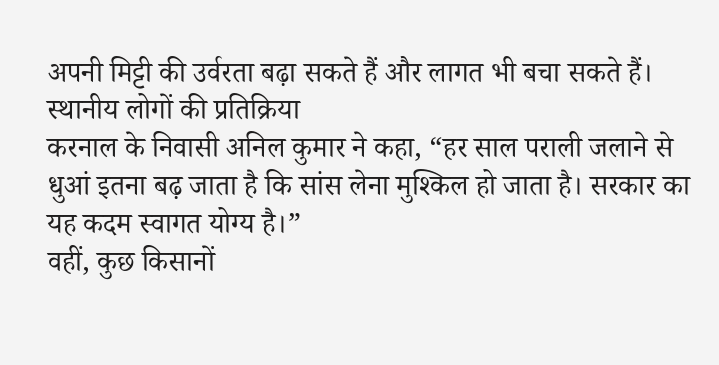अपनी मिट्टी की उर्वरता बढ़ा सकते हैं और लागत भी बचा सकते हैं।
स्थानीय लोगों की प्रतिक्रिया
करनाल के निवासी अनिल कुमार ने कहा, “हर साल पराली जलाने से धुआं इतना बढ़ जाता है कि सांस लेना मुश्किल हो जाता है। सरकार का यह कदम स्वागत योग्य है।”
वहीं, कुछ किसानों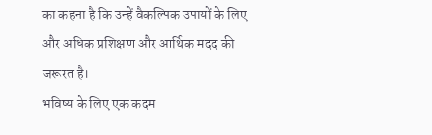का कहना है कि उन्हें वैकल्पिक उपायों के लिए और अधिक प्रशिक्षण और आर्थिक मदद की जरूरत है।
भविष्य के लिए एक कदम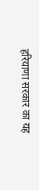हरियाणा सरकार का यह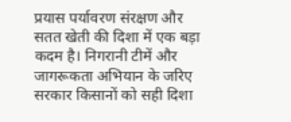प्रयास पर्यावरण संरक्षण और सतत खेती की दिशा में एक बड़ा कदम है। निगरानी टीमें और जागरूकता अभियान के जरिए सरकार किसानों को सही दिशा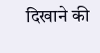दिखाने की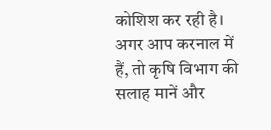कोशिश कर रही है।
अगर आप करनाल में हैं, तो कृषि विभाग की सलाह मानें और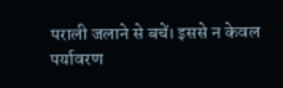पराली जलाने से बचें। इससे न केवल पर्यावरण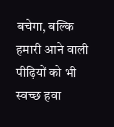बचेगा, बल्कि हमारी आने वाली पीढ़ियों को भी स्वच्छ हवा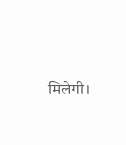मिलेगी।